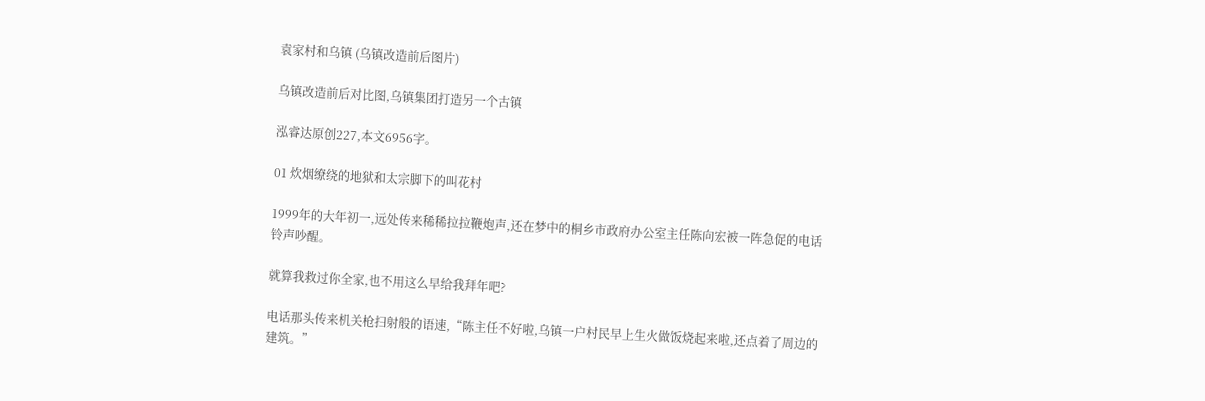袁家村和乌镇 (乌镇改造前后图片)

乌镇改造前后对比图,乌镇集团打造另一个古镇

泓睿达原创227,本文6956字。

01 炊烟缭绕的地狱和太宗脚下的叫花村

1999年的大年初一,远处传来稀稀拉拉鞭炮声,还在梦中的桐乡市政府办公室主任陈向宏被一阵急促的电话铃声吵醒。

就算我救过你全家,也不用这么早给我拜年吧?

电话那头传来机关枪扫射般的语速,“陈主任不好啦,乌镇一户村民早上生火做饭烧起来啦,还点着了周边的建筑。”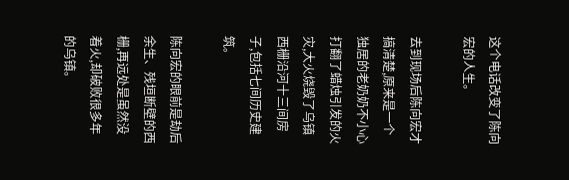这个电话改变了陈向宏的人生。

去到现场后陈向宏才搞清楚,原来是一个独居的老奶奶不小心打翻了蜡烛引发的火灾,大火烧毁了乌镇西栅沿河十三间房子,包括七间历史建筑。

陈向宏的眼前是劫后余生、残垣断壁的西栅,再远处是虽然没着火,却破败很多年的乌镇。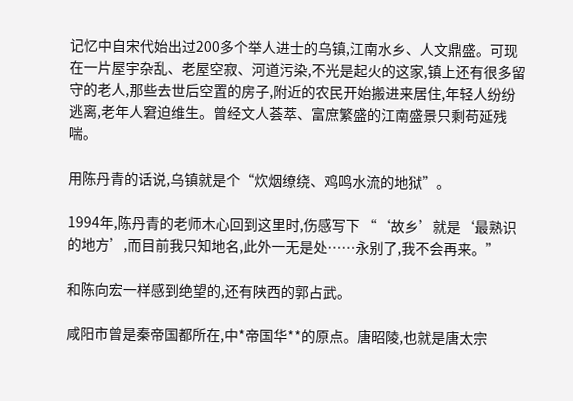记忆中自宋代始出过200多个举人进士的乌镇,江南水乡、人文鼎盛。可现在一片屋宇杂乱、老屋空寂、河道污染,不光是起火的这家,镇上还有很多留守的老人,那些去世后空置的房子,附近的农民开始搬进来居住,年轻人纷纷逃离,老年人窘迫维生。曾经文人荟萃、富庶繁盛的江南盛景只剩苟延残喘。

用陈丹青的话说,乌镇就是个“炊烟缭绕、鸡鸣水流的地狱”。

1994年,陈丹青的老师木心回到这里时,伤感写下 “‘故乡’就是‘最熟识的地方’,而目前我只知地名,此外一无是处……永别了,我不会再来。”

和陈向宏一样感到绝望的,还有陕西的郭占武。

咸阳市曾是秦帝国都所在,中*帝国华**的原点。唐昭陵,也就是唐太宗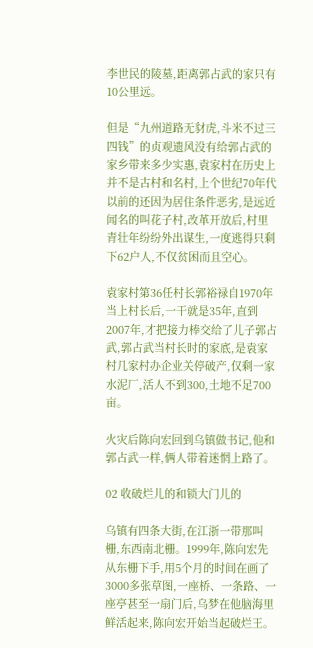李世民的陵墓,距离郭占武的家只有10公里远。

但是“九州道路无豺虎,斗米不过三四钱”的贞观遗风没有给郭占武的家乡带来多少实惠,袁家村在历史上并不是古村和名村,上个世纪70年代以前的还因为居住条件恶劣,是远近闻名的叫花子村,改革开放后,村里青壮年纷纷外出谋生,一度逃得只剩下62户人,不仅贫困而且空心。

袁家村第36任村长郭裕禄自1970年当上村长后,一干就是35年,直到2007年,才把接力棒交给了儿子郭占武,郭占武当村长时的家底,是袁家村几家村办企业关停破产,仅剩一家水泥厂,活人不到300,土地不足700亩。

火灾后陈向宏回到乌镇做书记,他和郭占武一样,俩人带着迷惘上路了。

02 收破烂儿的和锁大门儿的

乌镇有四条大街,在江浙一带那叫栅,东西南北栅。1999年,陈向宏先从东栅下手,用5个月的时间在画了3000多张草图,一座桥、一条路、一座亭甚至一扇门后,乌梦在他脑海里鲜活起来,陈向宏开始当起破烂王。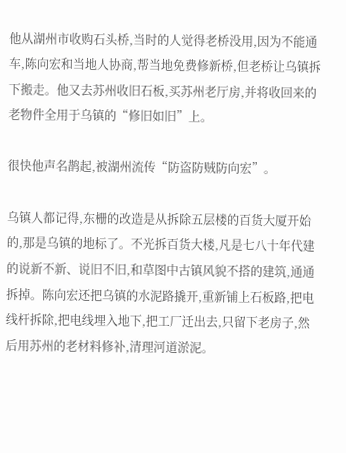他从湖州市收购石头桥,当时的人觉得老桥没用,因为不能通车,陈向宏和当地人协商,帮当地免费修新桥,但老桥让乌镇拆下搬走。他又去苏州收旧石板,买苏州老厅房,并将收回来的老物件全用于乌镇的“修旧如旧”上。

很快他声名鹊起,被湖州流传“防盗防贼防向宏”。

乌镇人都记得,东栅的改造是从拆除五层楼的百货大厦开始的,那是乌镇的地标了。不光拆百货大楼,凡是七八十年代建的说新不新、说旧不旧,和草图中古镇风貌不搭的建筑,通通拆掉。陈向宏还把乌镇的水泥路撬开,重新铺上石板路,把电线杆拆除,把电线埋入地下,把工厂迁出去,只留下老房子,然后用苏州的老材料修补,清理河道淤泥。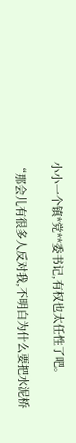小小一个镇*党**委书记,有权也太任性了吧。

“那会儿有很多人反对我,不明白为什么要把水泥桥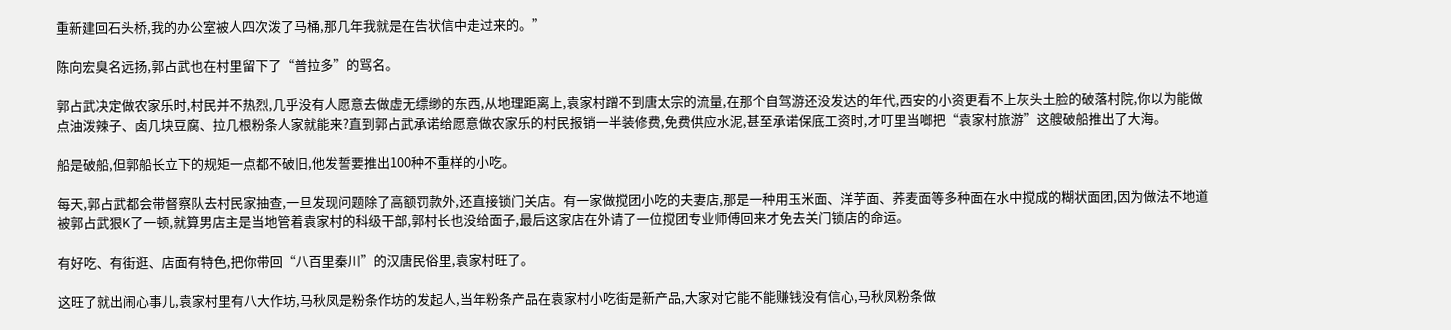重新建回石头桥,我的办公室被人四次泼了马桶,那几年我就是在告状信中走过来的。”

陈向宏臭名远扬,郭占武也在村里留下了“普拉多”的骂名。

郭占武决定做农家乐时,村民并不热烈,几乎没有人愿意去做虚无缥缈的东西,从地理距离上,袁家村蹭不到唐太宗的流量,在那个自驾游还没发达的年代,西安的小资更看不上灰头土脸的破落村院,你以为能做点油泼辣子、卤几块豆腐、拉几根粉条人家就能来?直到郭占武承诺给愿意做农家乐的村民报销一半装修费,免费供应水泥,甚至承诺保底工资时,才叮里当啷把“袁家村旅游”这艘破船推出了大海。

船是破船,但郭船长立下的规矩一点都不破旧,他发誓要推出100种不重样的小吃。

每天,郭占武都会带督察队去村民家抽查,一旦发现问题除了高额罚款外,还直接锁门关店。有一家做搅团小吃的夫妻店,那是一种用玉米面、洋芋面、荞麦面等多种面在水中搅成的糊状面团,因为做法不地道被郭占武狠K了一顿,就算男店主是当地管着袁家村的科级干部,郭村长也没给面子,最后这家店在外请了一位搅团专业师傅回来才免去关门锁店的命运。

有好吃、有街逛、店面有特色,把你带回“八百里秦川”的汉唐民俗里,袁家村旺了。

这旺了就出闹心事儿,袁家村里有八大作坊,马秋凤是粉条作坊的发起人,当年粉条产品在袁家村小吃街是新产品,大家对它能不能赚钱没有信心,马秋凤粉条做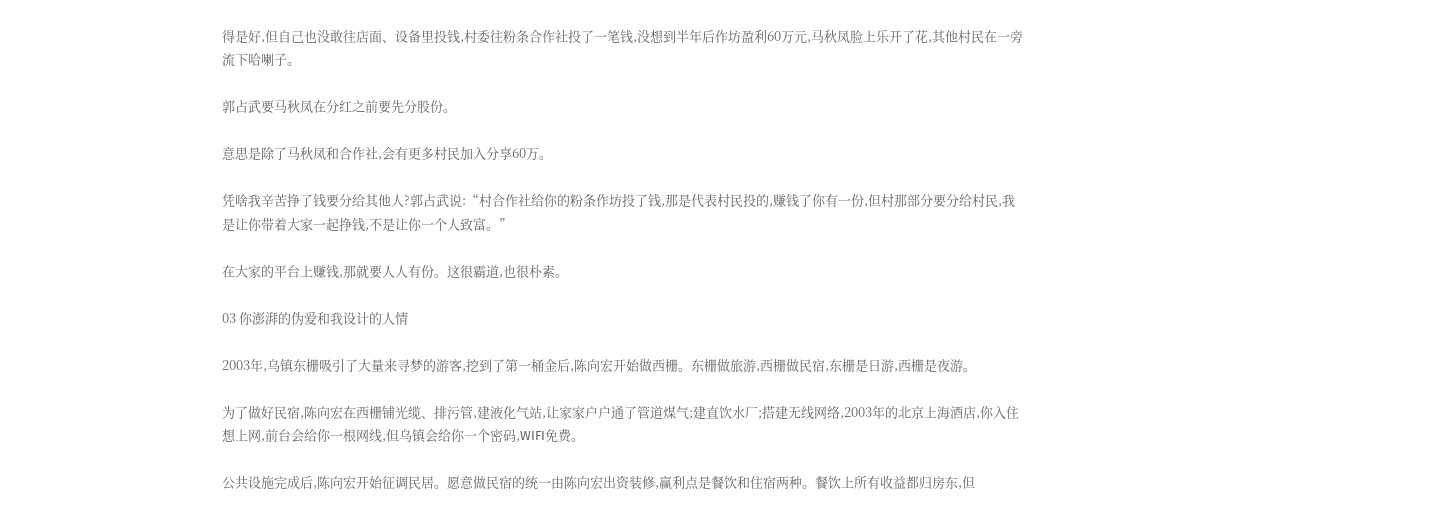得是好,但自己也没敢往店面、设备里投钱,村委往粉条合作社投了一笔钱,没想到半年后作坊盈利60万元,马秋凤脸上乐开了花,其他村民在一旁流下哈喇子。

郭占武要马秋凤在分红之前要先分股份。

意思是除了马秋凤和合作社,会有更多村民加入分享60万。

凭啥我辛苦挣了钱要分给其他人?郭占武说:“村合作社给你的粉条作坊投了钱,那是代表村民投的,赚钱了你有一份,但村那部分要分给村民,我是让你带着大家一起挣钱,不是让你一个人致富。”

在大家的平台上赚钱,那就要人人有份。这很霸道,也很朴素。

03 你澎湃的伪爱和我设计的人情

2003年,乌镇东栅吸引了大量来寻梦的游客,挖到了第一桶金后,陈向宏开始做西栅。东栅做旅游,西栅做民宿,东栅是日游,西栅是夜游。

为了做好民宿,陈向宏在西栅铺光缆、排污管,建液化气站,让家家户户通了管道煤气;建直饮水厂;搭建无线网络,2003年的北京上海酒店,你入住想上网,前台会给你一根网线,但乌镇会给你一个密码,WIFI免费。

公共设施完成后,陈向宏开始征调民居。愿意做民宿的统一由陈向宏出资装修,赢利点是餐饮和住宿两种。餐饮上所有收益都归房东,但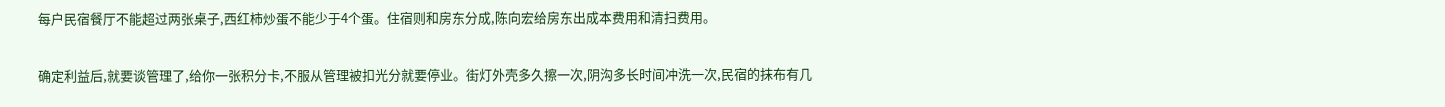每户民宿餐厅不能超过两张桌子,西红柿炒蛋不能少于4个蛋。住宿则和房东分成,陈向宏给房东出成本费用和清扫费用。

确定利益后,就要谈管理了,给你一张积分卡,不服从管理被扣光分就要停业。街灯外壳多久擦一次,阴沟多长时间冲洗一次,民宿的抹布有几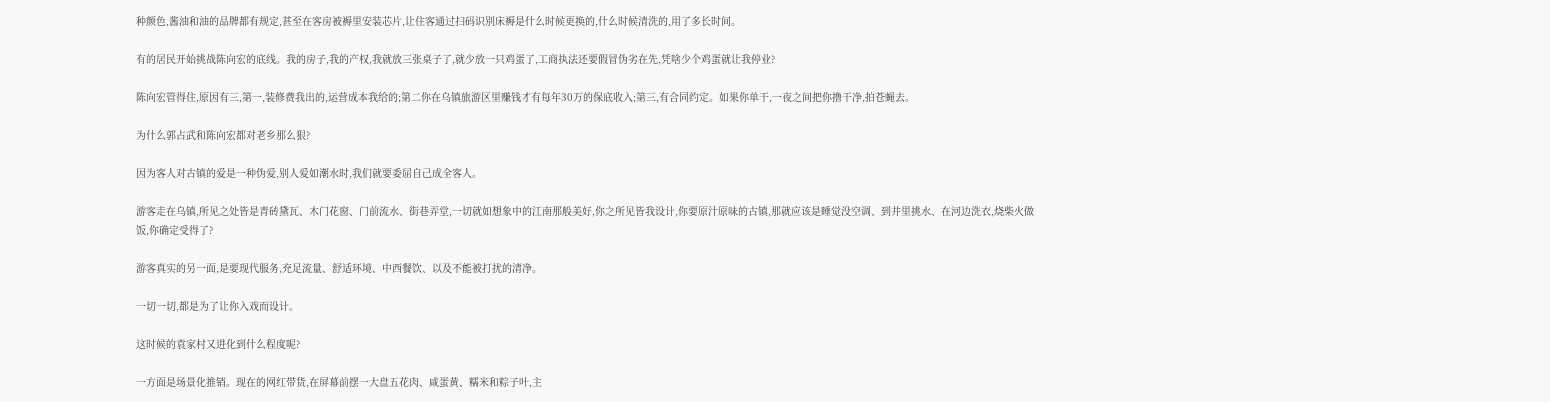种颜色,酱油和油的品牌都有规定,甚至在客房被褥里安装芯片,让住客通过扫码识别床褥是什么时候更换的,什么时候清洗的,用了多长时间。

有的居民开始挑战陈向宏的底线。我的房子,我的产权,我就放三张桌子了,就少放一只鸡蛋了,工商执法还要假冒伪劣在先,凭啥少个鸡蛋就让我停业?

陈向宏管得住,原因有三,第一,装修费我出的,运营成本我给的;第二你在乌镇旅游区里赚钱才有每年30万的保底收入;第三,有合同约定。如果你单干,一夜之间把你撸干净,拍苍蝇去。

为什么郭占武和陈向宏都对老乡那么狠?

因为客人对古镇的爱是一种伪爱,别人爱如潮水时,我们就要委屈自己成全客人。

游客走在乌镇,所见之处皆是青砖黛瓦、木门花窗、门前流水、街巷弄堂,一切就如想象中的江南那般美好,你之所见皆我设计,你要原汁原味的古镇,那就应该是睡觉没空调、到井里挑水、在河边洗衣,烧柴火做饭,你确定受得了?

游客真实的另一面,是要现代服务,充足流量、舒适环境、中西餐饮、以及不能被打扰的清净。

一切一切,都是为了让你入戏而设计。

这时候的袁家村又进化到什么程度呢?

一方面是场景化推销。现在的网红带货,在屏幕前摆一大盘五花肉、咸蛋黄、糯米和粽子叶,主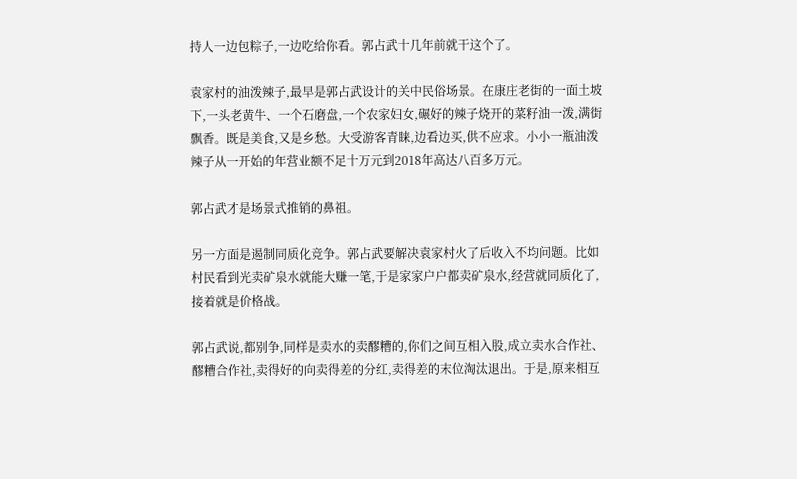持人一边包粽子,一边吃给你看。郭占武十几年前就干这个了。

袁家村的油泼辣子,最早是郭占武设计的关中民俗场景。在康庄老街的一面土坡下,一头老黄牛、一个石磨盘,一个农家妇女,碾好的辣子烧开的菜籽油一泼,满街飘香。既是美食,又是乡愁。大受游客青睐,边看边买,供不应求。小小一瓶油泼辣子从一开始的年营业额不足十万元到2018年高达八百多万元。

郭占武才是场景式推销的鼻祖。

另一方面是遏制同质化竞争。郭占武要解决袁家村火了后收入不均问题。比如村民看到光卖矿泉水就能大赚一笔,于是家家户户都卖矿泉水,经营就同质化了,接着就是价格战。

郭占武说,都别争,同样是卖水的卖醪糟的,你们之间互相入股,成立卖水合作社、醪糟合作社,卖得好的向卖得差的分红,卖得差的末位淘汰退出。于是,原来相互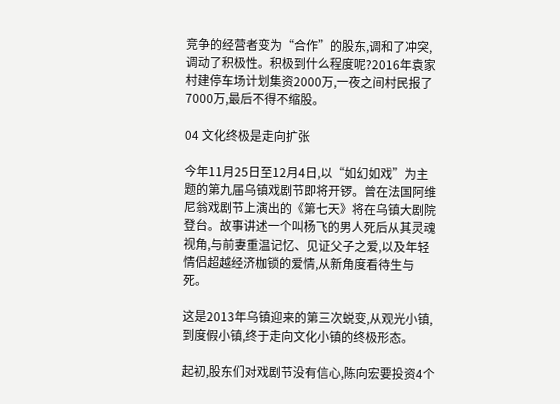竞争的经营者变为“合作”的股东,调和了冲突,调动了积极性。积极到什么程度呢?2016年袁家村建停车场计划集资2000万,一夜之间村民报了7000万,最后不得不缩股。

04 文化终极是走向扩张

今年11月25日至12月4日,以“如幻如戏”为主题的第九届乌镇戏剧节即将开锣。曾在法国阿维尼翁戏剧节上演出的《第七天》将在乌镇大剧院登台。故事讲述一个叫杨飞的男人死后从其灵魂视角,与前妻重温记忆、见证父子之爱,以及年轻情侣超越经济枷锁的爱情,从新角度看待生与死。

这是2013年乌镇迎来的第三次蜕变,从观光小镇,到度假小镇,终于走向文化小镇的终极形态。

起初,股东们对戏剧节没有信心,陈向宏要投资4个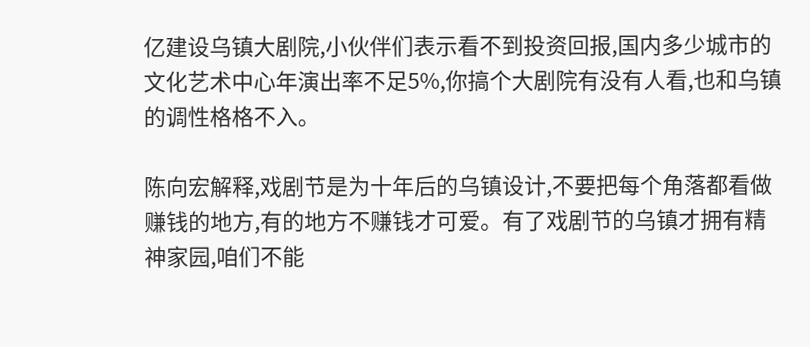亿建设乌镇大剧院,小伙伴们表示看不到投资回报,国内多少城市的文化艺术中心年演出率不足5%,你搞个大剧院有没有人看,也和乌镇的调性格格不入。

陈向宏解释,戏剧节是为十年后的乌镇设计,不要把每个角落都看做赚钱的地方,有的地方不赚钱才可爱。有了戏剧节的乌镇才拥有精神家园,咱们不能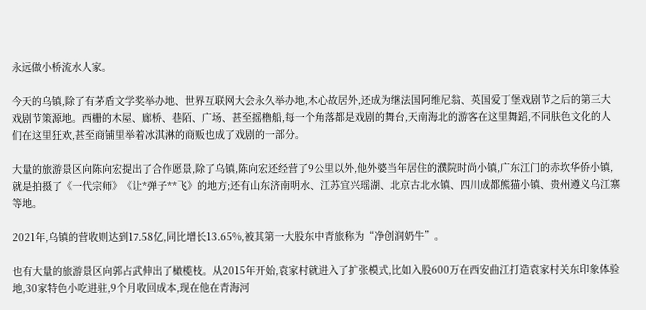永远做小桥流水人家。

今天的乌镇,除了有茅盾文学奖举办地、世界互联网大会永久举办地,木心故居外,还成为继法国阿维尼翁、英国爱丁堡戏剧节之后的第三大戏剧节策源地。西栅的木屋、廊桥、巷陌、广场、甚至摇橹船,每一个角落都是戏剧的舞台,天南海北的游客在这里舞蹈,不同肤色文化的人们在这里狂欢,甚至商铺里举着冰淇淋的商贩也成了戏剧的一部分。

大量的旅游景区向陈向宏提出了合作愿景,除了乌镇,陈向宏还经营了9公里以外,他外婆当年居住的濮院时尚小镇,广东江门的赤坎华侨小镇,就是拍摄了《一代宗师》《让*弹子**飞》的地方;还有山东济南明水、江苏宜兴瑶湖、北京古北水镇、四川成都熊猫小镇、贵州遵义乌江寨等地。

2021年,乌镇的营收则达到17.58亿,同比增长13.65%,被其第一大股东中青旅称为“净创润奶牛”。

也有大量的旅游景区向郭占武伸出了橄榄枝。从2015年开始,袁家村就进入了扩张模式,比如入股600万在西安曲江打造袁家村关东印象体验地,30家特色小吃进驻,9个月收回成本,现在他在青海河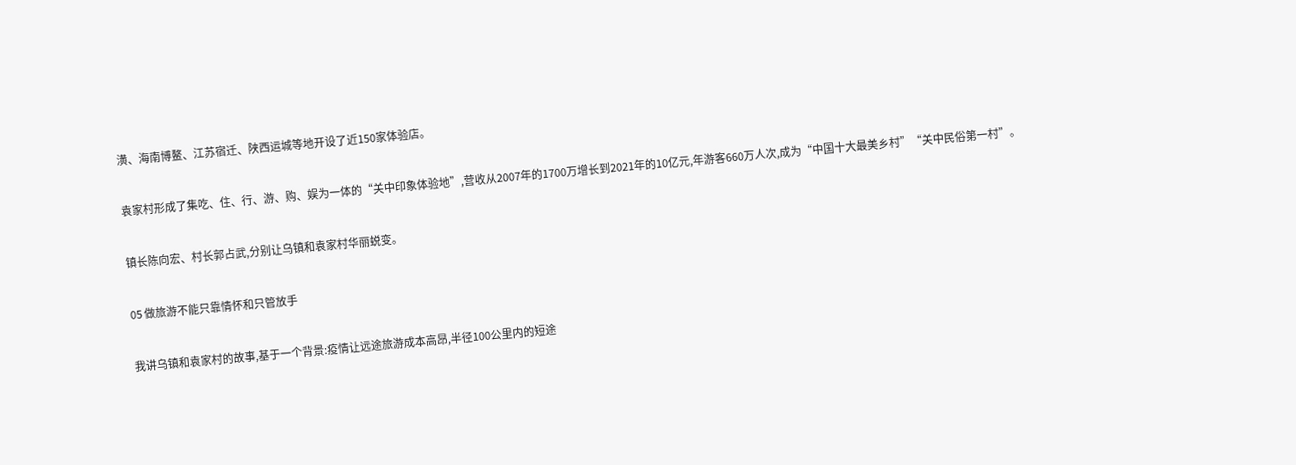潢、海南博鳌、江苏宿迁、陕西运城等地开设了近150家体验店。

袁家村形成了集吃、住、行、游、购、娱为一体的“关中印象体验地”,营收从2007年的1700万增长到2021年的10亿元,年游客660万人次,成为“中国十大最美乡村”“关中民俗第一村”。

镇长陈向宏、村长郭占武,分别让乌镇和袁家村华丽蜕变。

05 做旅游不能只靠情怀和只管放手

我讲乌镇和袁家村的故事,基于一个背景:疫情让远途旅游成本高昂,半径100公里内的短途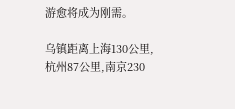游愈将成为刚需。

乌镇距离上海130公里,杭州87公里,南京230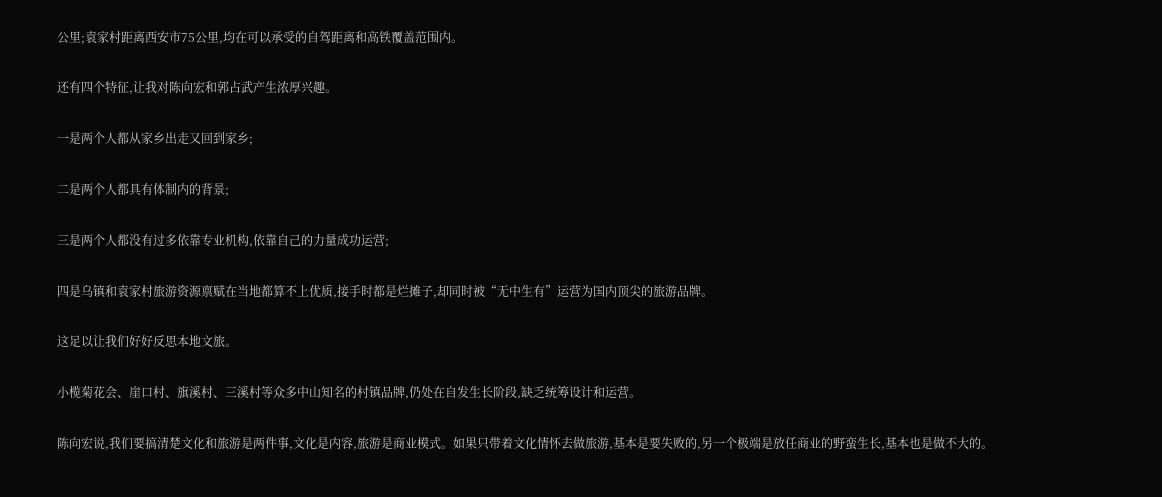公里;袁家村距离西安市75公里,均在可以承受的自驾距离和高铁覆盖范围内。

还有四个特征,让我对陈向宏和郭占武产生浓厚兴趣。

一是两个人都从家乡出走又回到家乡;

二是两个人都具有体制内的背景;

三是两个人都没有过多依靠专业机构,依靠自己的力量成功运营;

四是乌镇和袁家村旅游资源禀赋在当地都算不上优质,接手时都是烂摊子,却同时被“无中生有”运营为国内顶尖的旅游品牌。

这足以让我们好好反思本地文旅。

小榄菊花会、崖口村、旗溪村、三溪村等众多中山知名的村镇品牌,仍处在自发生长阶段,缺乏统筹设计和运营。

陈向宏说,我们要搞清楚文化和旅游是两件事,文化是内容,旅游是商业模式。如果只带着文化情怀去做旅游,基本是要失败的,另一个极端是放任商业的野蛮生长,基本也是做不大的。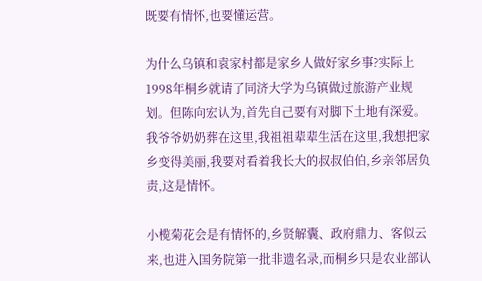既要有情怀,也要懂运营。

为什么乌镇和袁家村都是家乡人做好家乡事?实际上1998年桐乡就请了同济大学为乌镇做过旅游产业规划。但陈向宏认为,首先自己要有对脚下土地有深爱。我爷爷奶奶葬在这里,我祖祖辈辈生活在这里,我想把家乡变得美丽,我要对看着我长大的叔叔伯伯,乡亲邻居负责,这是情怀。

小榄菊花会是有情怀的,乡贤解囊、政府鼎力、客似云来,也进入国务院第一批非遗名录,而桐乡只是农业部认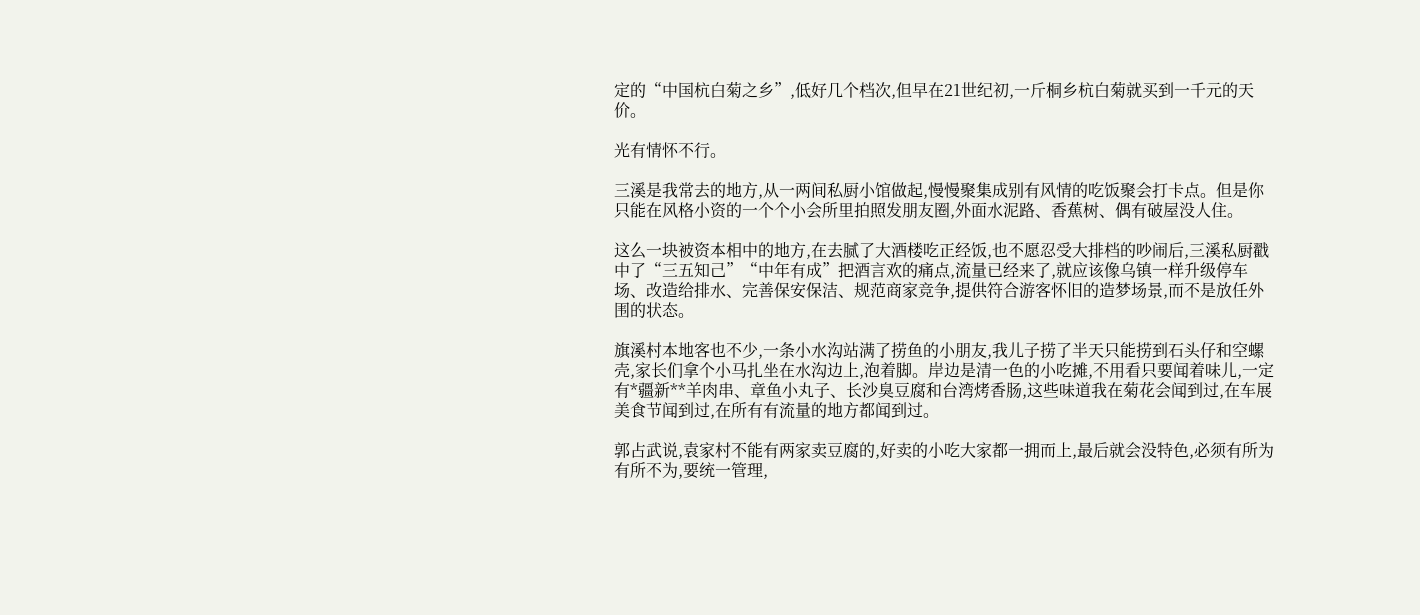定的“中国杭白菊之乡”,低好几个档次,但早在21世纪初,一斤桐乡杭白菊就买到一千元的天价。

光有情怀不行。

三溪是我常去的地方,从一两间私厨小馆做起,慢慢聚集成别有风情的吃饭聚会打卡点。但是你只能在风格小资的一个个小会所里拍照发朋友圈,外面水泥路、香蕉树、偶有破屋没人住。

这么一块被资本相中的地方,在去腻了大酒楼吃正经饭,也不愿忍受大排档的吵闹后,三溪私厨戳中了“三五知己”“中年有成”把酒言欢的痛点,流量已经来了,就应该像乌镇一样升级停车场、改造给排水、完善保安保洁、规范商家竞争,提供符合游客怀旧的造梦场景,而不是放任外围的状态。

旗溪村本地客也不少,一条小水沟站满了捞鱼的小朋友,我儿子捞了半天只能捞到石头仔和空螺壳,家长们拿个小马扎坐在水沟边上,泡着脚。岸边是清一色的小吃摊,不用看只要闻着味儿,一定有*疆新**羊肉串、章鱼小丸子、长沙臭豆腐和台湾烤香肠,这些味道我在菊花会闻到过,在车展美食节闻到过,在所有有流量的地方都闻到过。

郭占武说,袁家村不能有两家卖豆腐的,好卖的小吃大家都一拥而上,最后就会没特色,必须有所为有所不为,要统一管理,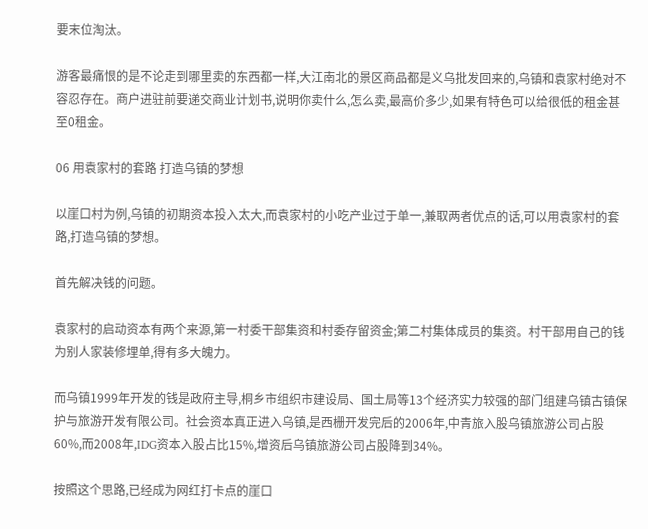要末位淘汰。

游客最痛恨的是不论走到哪里卖的东西都一样,大江南北的景区商品都是义乌批发回来的,乌镇和袁家村绝对不容忍存在。商户进驻前要递交商业计划书,说明你卖什么,怎么卖,最高价多少,如果有特色可以给很低的租金甚至0租金。

06 用袁家村的套路 打造乌镇的梦想

以崖口村为例,乌镇的初期资本投入太大,而袁家村的小吃产业过于单一,兼取两者优点的话,可以用袁家村的套路,打造乌镇的梦想。

首先解决钱的问题。

袁家村的启动资本有两个来源,第一村委干部集资和村委存留资金;第二村集体成员的集资。村干部用自己的钱为别人家装修埋单,得有多大魄力。

而乌镇1999年开发的钱是政府主导,桐乡市组织市建设局、国土局等13个经济实力较强的部门组建乌镇古镇保护与旅游开发有限公司。社会资本真正进入乌镇,是西栅开发完后的2006年,中青旅入股乌镇旅游公司占股60%,而2008年,IDG资本入股占比15%,增资后乌镇旅游公司占股降到34%。

按照这个思路,已经成为网红打卡点的崖口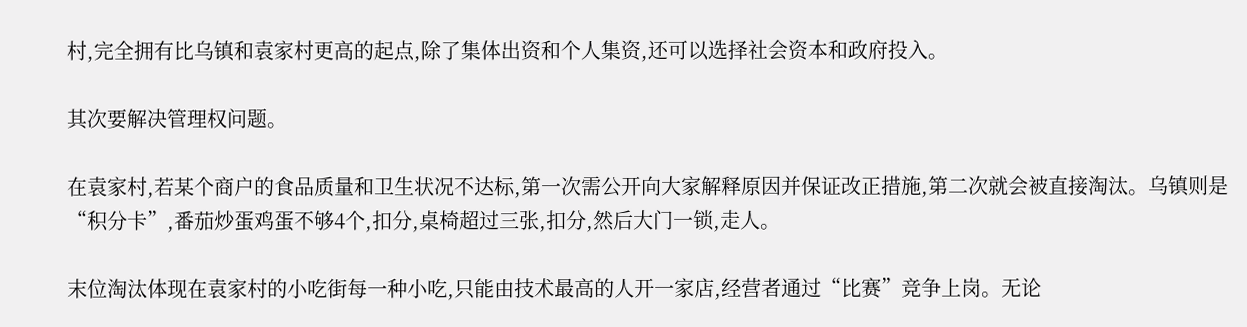村,完全拥有比乌镇和袁家村更高的起点,除了集体出资和个人集资,还可以选择社会资本和政府投入。

其次要解决管理权问题。

在袁家村,若某个商户的食品质量和卫生状况不达标,第一次需公开向大家解释原因并保证改正措施,第二次就会被直接淘汰。乌镇则是“积分卡”,番茄炒蛋鸡蛋不够4个,扣分,桌椅超过三张,扣分,然后大门一锁,走人。

末位淘汰体现在袁家村的小吃街每一种小吃,只能由技术最高的人开一家店,经营者通过“比赛”竞争上岗。无论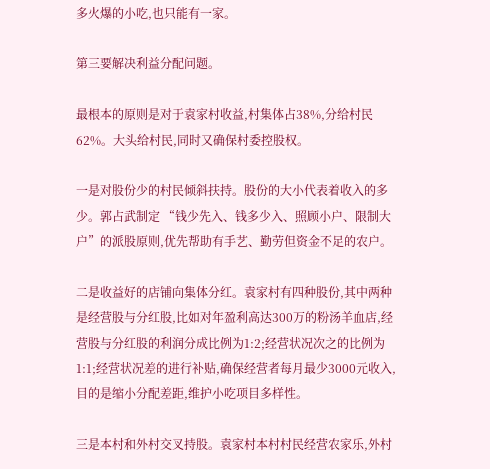多火爆的小吃,也只能有一家。

第三要解决利益分配问题。

最根本的原则是对于袁家村收益,村集体占38%,分给村民62%。大头给村民,同时又确保村委控股权。

一是对股份少的村民倾斜扶持。股份的大小代表着收入的多少。郭占武制定 “钱少先入、钱多少入、照顾小户、限制大户”的派股原则,优先帮助有手艺、勤劳但资金不足的农户。

二是收益好的店铺向集体分红。袁家村有四种股份,其中两种是经营股与分红股,比如对年盈利高达300万的粉汤羊血店,经营股与分红股的利润分成比例为1:2;经营状况次之的比例为1:1;经营状况差的进行补贴,确保经营者每月最少3000元收入,目的是缩小分配差距,维护小吃项目多样性。

三是本村和外村交叉持股。袁家村本村村民经营农家乐,外村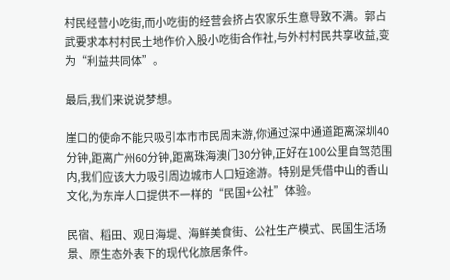村民经营小吃街,而小吃街的经营会挤占农家乐生意导致不满。郭占武要求本村村民土地作价入股小吃街合作社,与外村村民共享收益,变为“利益共同体”。

最后,我们来说说梦想。

崖口的使命不能只吸引本市市民周末游,你通过深中通道距离深圳40分钟,距离广州60分钟,距离珠海澳门30分钟,正好在100公里自驾范围内,我们应该大力吸引周边城市人口短途游。特别是凭借中山的香山文化,为东岸人口提供不一样的“民国+公社”体验。

民宿、稻田、观日海堤、海鲜美食街、公社生产模式、民国生活场景、原生态外表下的现代化旅居条件。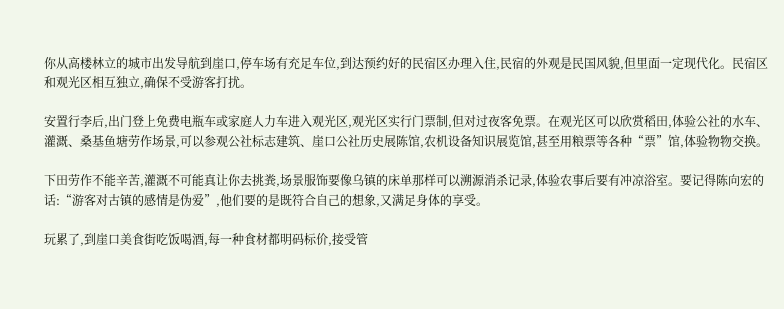你从高楼林立的城市出发导航到崖口,停车场有充足车位,到达预约好的民宿区办理入住,民宿的外观是民国风貌,但里面一定现代化。民宿区和观光区相互独立,确保不受游客打扰。

安置行李后,出门登上免费电瓶车或家庭人力车进入观光区,观光区实行门票制,但对过夜客免票。在观光区可以欣赏稻田,体验公社的水车、灌溉、桑基鱼塘劳作场景,可以参观公社标志建筑、崖口公社历史展陈馆,农机设备知识展览馆,甚至用粮票等各种“票”馆,体验物物交换。

下田劳作不能辛苦,灌溉不可能真让你去挑粪,场景服饰要像乌镇的床单那样可以溯源消杀记录,体验农事后要有冲凉浴室。要记得陈向宏的话:“游客对古镇的感情是伪爱”,他们要的是既符合自己的想象,又满足身体的享受。

玩累了,到崖口美食街吃饭喝酒,每一种食材都明码标价,接受管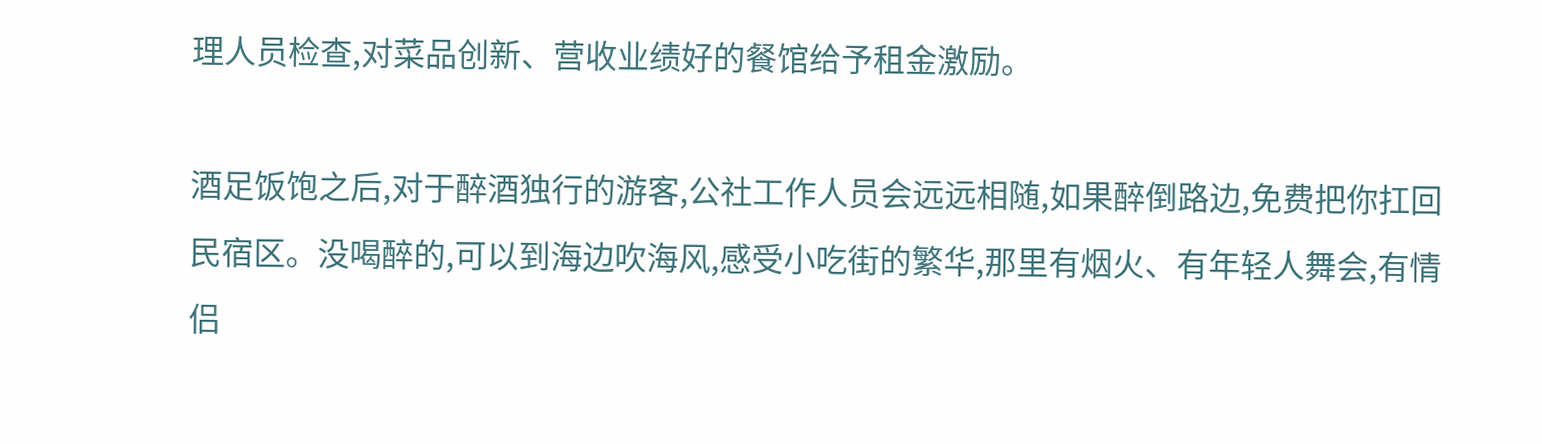理人员检查,对菜品创新、营收业绩好的餐馆给予租金激励。

酒足饭饱之后,对于醉酒独行的游客,公社工作人员会远远相随,如果醉倒路边,免费把你扛回民宿区。没喝醉的,可以到海边吹海风,感受小吃街的繁华,那里有烟火、有年轻人舞会,有情侣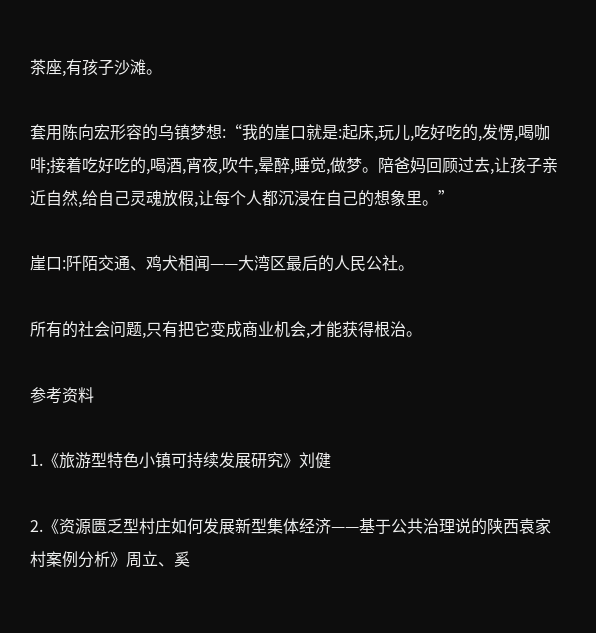茶座,有孩子沙滩。

套用陈向宏形容的乌镇梦想:“我的崖口就是:起床,玩儿,吃好吃的,发愣,喝咖啡;接着吃好吃的,喝酒,宵夜,吹牛,晕醉,睡觉,做梦。陪爸妈回顾过去,让孩子亲近自然,给自己灵魂放假,让每个人都沉浸在自己的想象里。”

崖口:阡陌交通、鸡犬相闻——大湾区最后的人民公社。

所有的社会问题,只有把它变成商业机会,才能获得根治。

参考资料

1.《旅游型特色小镇可持续发展研究》刘健

2.《资源匮乏型村庄如何发展新型集体经济——基于公共治理说的陕西袁家村案例分析》周立、奚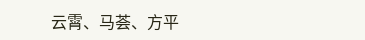云霄、马荟、方平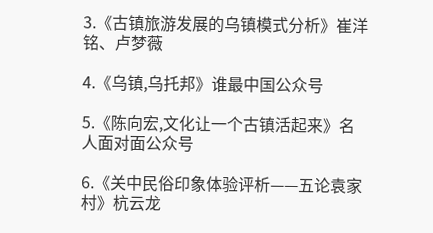3.《古镇旅游发展的乌镇模式分析》崔洋铭、卢梦薇

4.《乌镇,乌托邦》谁最中国公众号

5.《陈向宏,文化让一个古镇活起来》名人面对面公众号

6.《关中民俗印象体验评析——五论袁家村》杭云龙